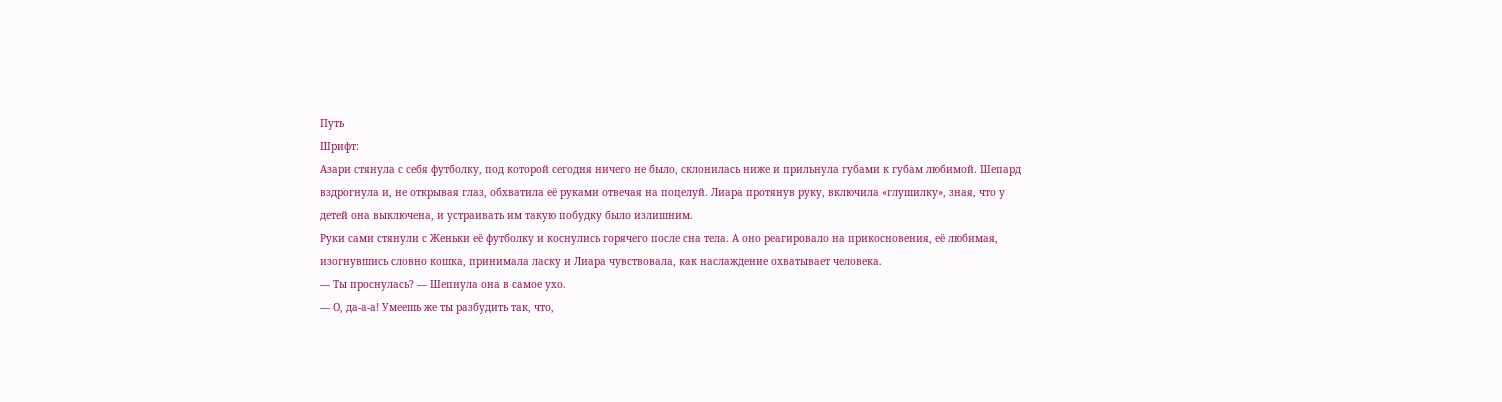Путь
Шрифт:
Азари стянула с себя футболку, под которой сегодня ничего не было, склонилась ниже и прильнула губами к губам любимой. Шепард вздрогнула и, не открывая глаз, обхватила её руками отвечая на поцелуй. Лиара протянув руку, включила «глушилку», зная, что у детей она выключена, и устраивать им такую побудку было излишним.
Руки сами стянули с Женьки её футболку и коснулись горячего после сна тела. А оно реагировало на прикосновения, её любимая, изогнувшись словно кошка, принимала ласку и Лиара чувствовала, как наслаждение охватывает человека.
— Ты проснулась? — Шепнула она в самое ухо.
— О, да-а-а! Умеешь же ты разбудить так, что,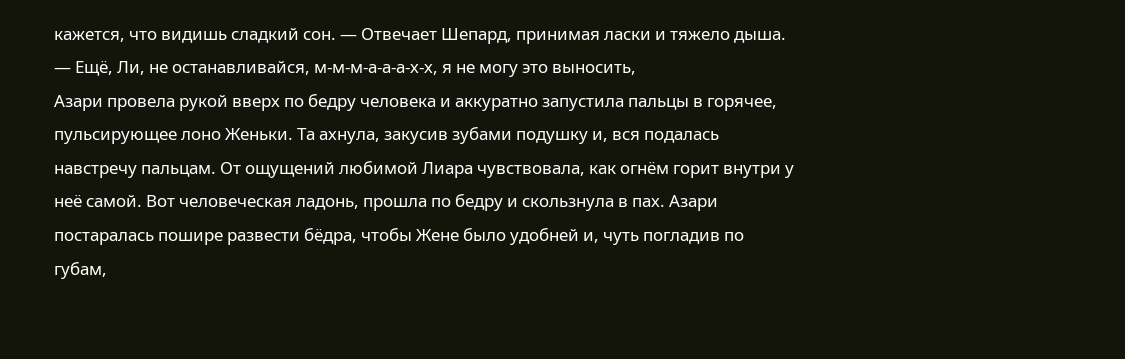кажется, что видишь сладкий сон. — Отвечает Шепард, принимая ласки и тяжело дыша. — Ещё, Ли, не останавливайся, м-м-м-а-а-а-х-х, я не могу это выносить,
Азари провела рукой вверх по бедру человека и аккуратно запустила пальцы в горячее, пульсирующее лоно Женьки. Та ахнула, закусив зубами подушку и, вся подалась навстречу пальцам. От ощущений любимой Лиара чувствовала, как огнём горит внутри у неё самой. Вот человеческая ладонь, прошла по бедру и скользнула в пах. Азари постаралась пошире развести бёдра, чтобы Жене было удобней и, чуть погладив по губам,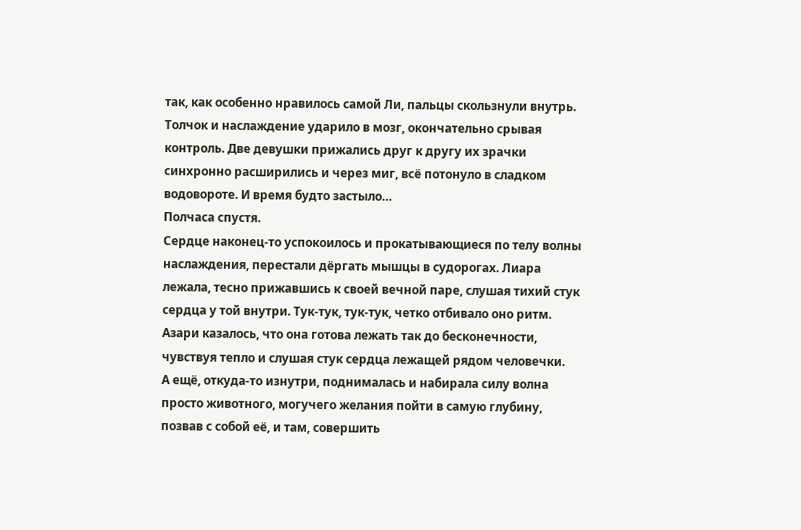так, как особенно нравилось самой Ли, пальцы скользнули внутрь. Толчок и наслаждение ударило в мозг, окончательно срывая контроль. Две девушки прижались друг к другу их зрачки синхронно расширились и через миг, всё потонуло в сладком водовороте. И время будто застыло…
Полчаса спустя.
Сердце наконец-то успокоилось и прокатывающиеся по телу волны наслаждения, перестали дёргать мышцы в судорогах. Лиара лежала, тесно прижавшись к своей вечной паре, слушая тихий стук сердца у той внутри. Тук-тук, тук-тук, четко отбивало оно ритм. Азари казалось, что она готова лежать так до бесконечности, чувствуя тепло и слушая стук сердца лежащей рядом человечки.
А ещё, откуда-то изнутри, поднималась и набирала силу волна просто животного, могучего желания пойти в самую глубину, позвав с собой её, и там, совершить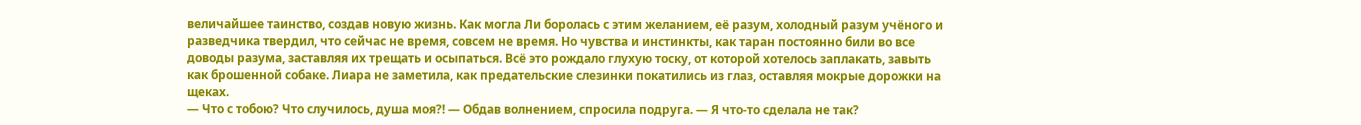величайшее таинство, создав новую жизнь. Как могла Ли боролась с этим желанием, её разум, холодный разум учёного и разведчика твердил, что сейчас не время, совсем не время. Но чувства и инстинкты, как таран постоянно били во все доводы разума, заставляя их трещать и осыпаться. Всё это рождало глухую тоску, от которой хотелось заплакать, завыть как брошенной собаке. Лиара не заметила, как предательские слезинки покатились из глаз, оставляя мокрые дорожки на щеках.
— Что с тобою? Что случилось, душа моя?! — Обдав волнением, спросила подруга. — Я что-то сделала не так?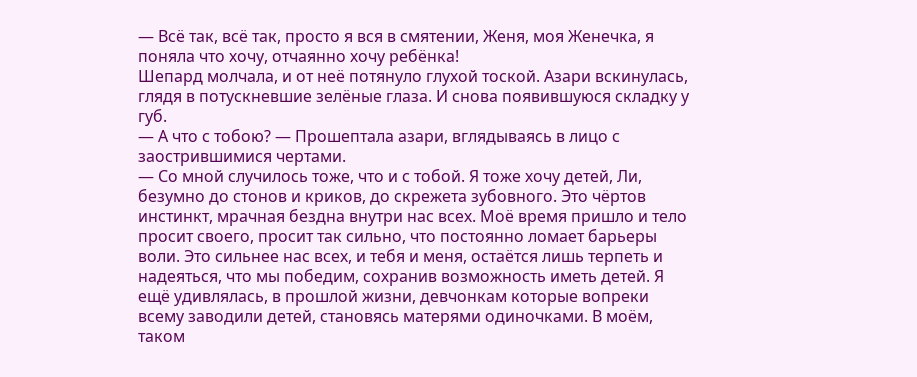— Всё так, всё так, просто я вся в смятении, Женя, моя Женечка, я поняла что хочу, отчаянно хочу ребёнка!
Шепард молчала, и от неё потянуло глухой тоской. Азари вскинулась, глядя в потускневшие зелёные глаза. И снова появившуюся складку у губ.
— А что с тобою? — Прошептала азари, вглядываясь в лицо с заострившимися чертами.
— Со мной случилось тоже, что и с тобой. Я тоже хочу детей, Ли, безумно до стонов и криков, до скрежета зубовного. Это чёртов инстинкт, мрачная бездна внутри нас всех. Моё время пришло и тело просит своего, просит так сильно, что постоянно ломает барьеры воли. Это сильнее нас всех, и тебя и меня, остаётся лишь терпеть и надеяться, что мы победим, сохранив возможность иметь детей. Я ещё удивлялась, в прошлой жизни, девчонкам которые вопреки всему заводили детей, становясь матерями одиночками. В моём, таком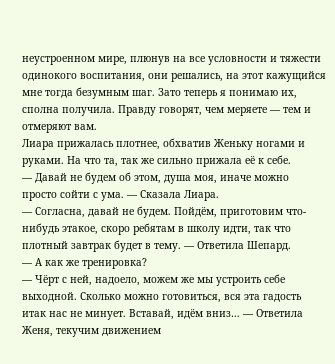неустроенном мире, плюнув на все условности и тяжести одинокого воспитания, они решались, на этот кажущийся мне тогда безумным шаг. Зато теперь я понимаю их, сполна получила. Правду говорят, чем меряете — тем и отмеряют вам.
Лиара прижалась плотнее, обхватив Женьку ногами и руками. На что та, так же сильно прижала её к себе.
— Давай не будем об этом, душа моя, иначе можно просто сойти с ума. — Сказала Лиара.
— Согласна, давай не будем. Пойдём, приготовим что-нибудь этакое, скоро ребятам в школу идти, так что плотный завтрак будет в тему. — Ответила Шепард.
— А как же тренировка?
— Чёрт с ней, надоело, можем же мы устроить себе выходной. Сколько можно готовиться, вся эта гадость итак нас не минует. Вставай, идём вниз… — Ответила Женя, текучим движением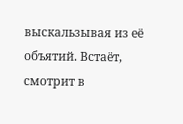выскальзывая из её объятий. Встаёт, смотрит в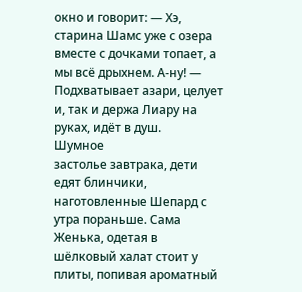окно и говорит: — Хэ, старина Шамс уже с озера вместе с дочками топает, а мы всё дрыхнем. А-ну! — Подхватывает азари, целует и, так и держа Лиару на руках, идёт в душ.
Шумное
застолье завтрака, дети едят блинчики, наготовленные Шепард с утра пораньше. Сама Женька, одетая в шёлковый халат стоит у плиты, попивая ароматный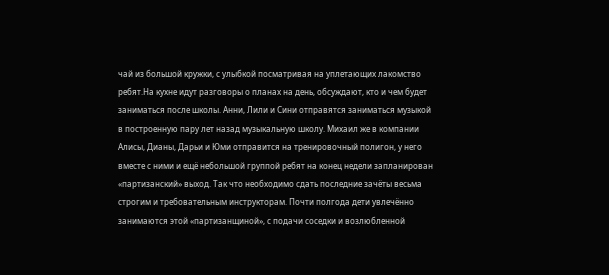чай из большой кружки, с улыбкой посматривая на уплетающих лакомство ребят.На кухне идут разговоры о планах на день, обсуждают, кто и чем будет заниматься после школы. Анни, Лили и Сини отправятся заниматься музыкой в построенную пару лет назад музыкальную школу. Михаил же в компании Алисы, Дианы, Дарьи и Юми отправится на тренировочный полигон, у него вместе с ними и ещё небольшой группой ребят на конец недели запланирован «партизанский» выход. Так что необходимо сдать последние зачёты весьма строгим и требовательным инструкторам. Почти полгода дети увлечённо занимаются этой «партизанщиной», с подачи соседки и возлюбленной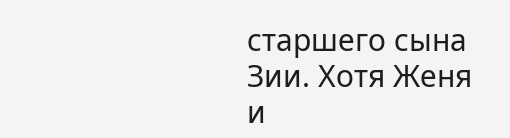старшего сына Зии. Хотя Женя и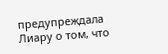предупреждала Лиару о том, что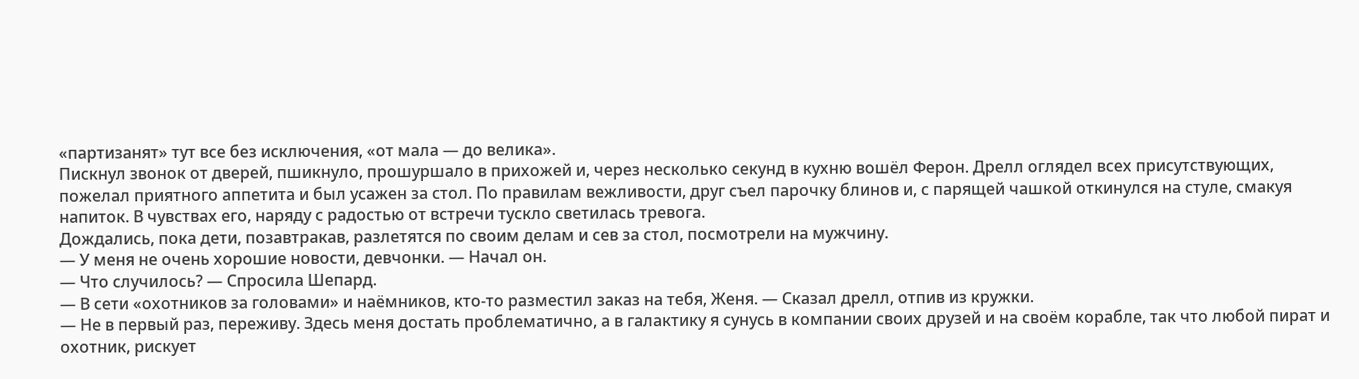«партизанят» тут все без исключения, «от мала — до велика».
Пискнул звонок от дверей, пшикнуло, прошуршало в прихожей и, через несколько секунд в кухню вошёл Ферон. Дрелл оглядел всех присутствующих, пожелал приятного аппетита и был усажен за стол. По правилам вежливости, друг съел парочку блинов и, с парящей чашкой откинулся на стуле, смакуя напиток. В чувствах его, наряду с радостью от встречи тускло светилась тревога.
Дождались, пока дети, позавтракав, разлетятся по своим делам и сев за стол, посмотрели на мужчину.
— У меня не очень хорошие новости, девчонки. — Начал он.
— Что случилось? — Спросила Шепард.
— В сети «охотников за головами» и наёмников, кто-то разместил заказ на тебя, Женя. — Сказал дрелл, отпив из кружки.
— Не в первый раз, переживу. Здесь меня достать проблематично, а в галактику я сунусь в компании своих друзей и на своём корабле, так что любой пират и охотник, рискует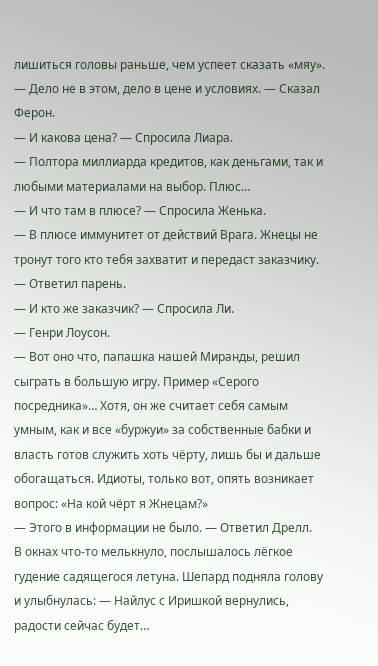лишиться головы раньше, чем успеет сказать «мяу».
— Дело не в этом, дело в цене и условиях. — Сказал Ферон.
— И какова цена? — Спросила Лиара.
— Полтора миллиарда кредитов, как деньгами, так и любыми материалами на выбор. Плюс…
— И что там в плюсе? — Спросила Женька.
— В плюсе иммунитет от действий Врага. Жнецы не тронут того кто тебя захватит и передаст заказчику. — Ответил парень.
— И кто же заказчик? — Спросила Ли.
— Генри Лоусон.
— Вот оно что, папашка нашей Миранды, решил сыграть в большую игру. Пример «Серого посредника»… Хотя, он же считает себя самым умным, как и все «буржуи» за собственные бабки и власть готов служить хоть чёрту, лишь бы и дальше обогащаться. Идиоты, только вот, опять возникает вопрос: «На кой чёрт я Жнецам?»
— Этого в информации не было. — Ответил Дрелл.
В окнах что-то мелькнуло, послышалось лёгкое гудение садящегося летуна. Шепард подняла голову и улыбнулась: — Найлус с Иришкой вернулись, радости сейчас будет…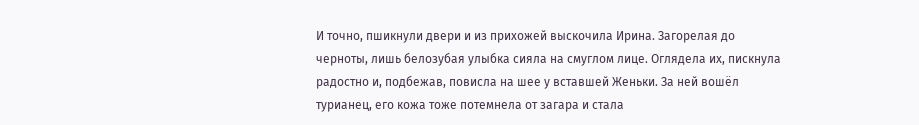И точно, пшикнули двери и из прихожей выскочила Ирина. Загорелая до черноты, лишь белозубая улыбка сияла на смуглом лице. Оглядела их, пискнула радостно и, подбежав, повисла на шее у вставшей Женьки. За ней вошёл турианец, его кожа тоже потемнела от загара и стала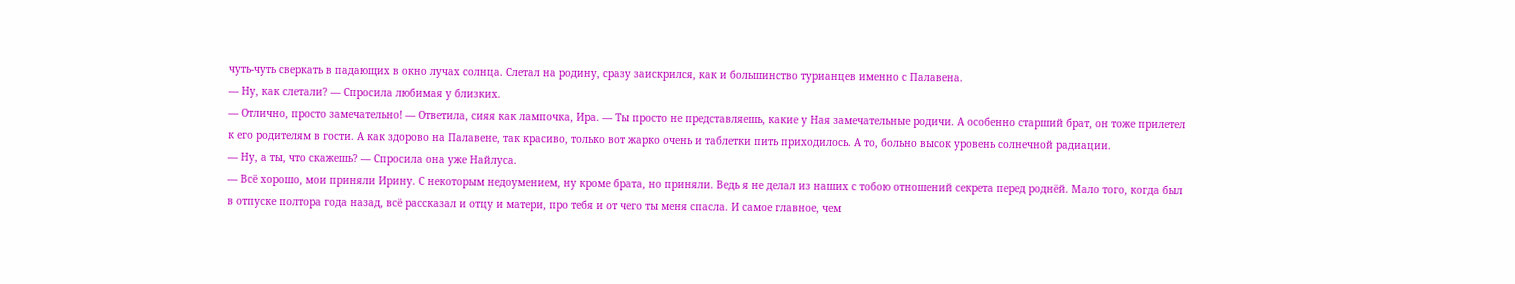чуть-чуть сверкать в падающих в окно лучах солнца. Слетал на родину, сразу заискрился, как и большинство турианцев именно с Палавена.
— Ну, как слетали? — Спросила любимая у близких.
— Отлично, просто замечательно! — Ответила, сияя как лампочка, Ира. — Ты просто не представляешь, какие у Ная замечательные родичи. А особенно старший брат, он тоже прилетел к его родителям в гости. А как здорово на Палавене, так красиво, только вот жарко очень и таблетки пить приходилось. А то, больно высок уровень солнечной радиации.
— Ну, а ты, что скажешь? — Спросила она уже Найлуса.
— Всё хорошо, мои приняли Ирину. С некоторым недоумением, ну кроме брата, но приняли. Ведь я не делал из наших с тобою отношений секрета перед роднёй. Мало того, когда был в отпуске полтора года назад, всё рассказал и отцу и матери, про тебя и от чего ты меня спасла. И самое главное, чем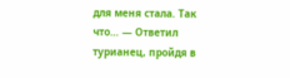для меня стала. Так что… — Ответил турианец, пройдя в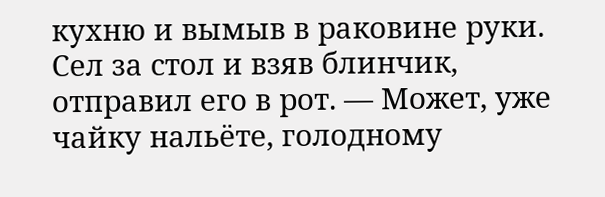кухню и вымыв в раковине руки. Сел за стол и взяв блинчик, отправил его в рот. — Может, уже чайку нальёте, голодному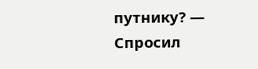путнику? — Спросил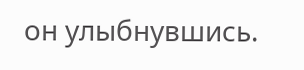он улыбнувшись.